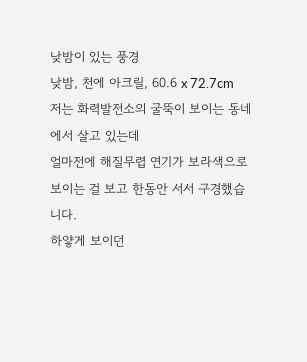낮밤이 있는 풍경
낮밤, 천에 아크릴, 60.6 x 72.7cm
저는 화력발전소의 굴뚝이 보이는 동네에서 살고 있는데
얼마전에 해질무렵 연기가 보라색으로 보이는 걸 보고 한동안 서서 구경했습니다.
하얗게 보이던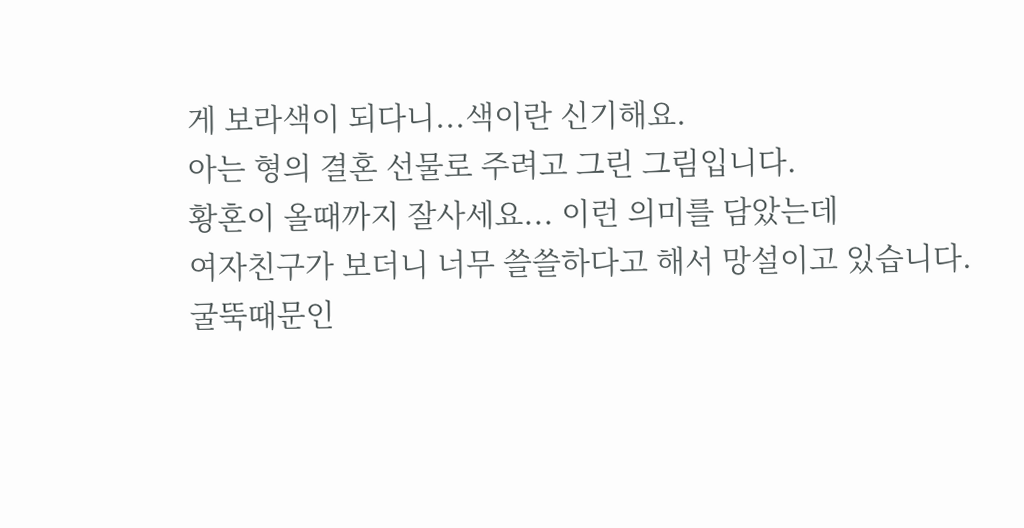게 보라색이 되다니...색이란 신기해요.
아는 형의 결혼 선물로 주려고 그린 그림입니다.
황혼이 올때까지 잘사세요... 이런 의미를 담았는데
여자친구가 보더니 너무 쓸쓸하다고 해서 망설이고 있습니다.
굴뚝때문인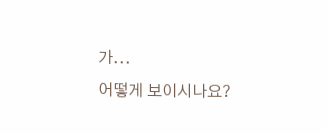가...
어떻게 보이시나요?